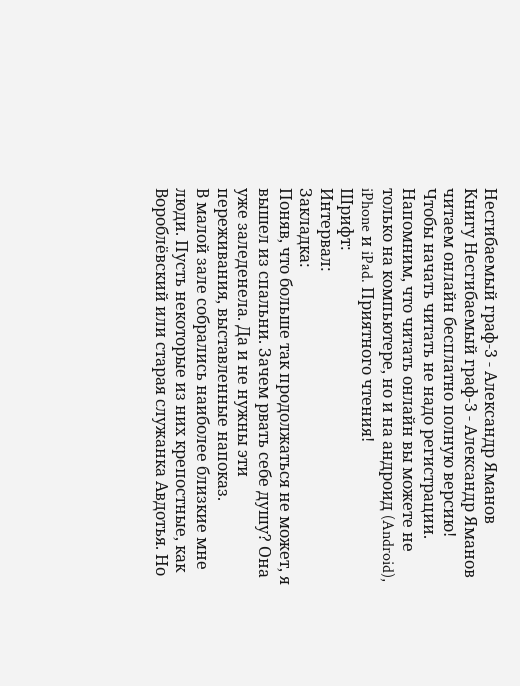Несгибаемый граф-3 - Александр Яманов
Книгу Несгибаемый граф-3 - Александр Яманов читаем онлайн бесплатно полную версию! Чтобы начать читать не надо регистрации. Напомним, что читать онлайн вы можете не только на компьютере, но и на андроид (Android), iPhone и iPad. Приятного чтения!
Шрифт:
Интервал:
Закладка:
Поняв, что больше так продолжаться не может, я вышел из спальни. Зачем рвать себе душу? Она уже заледенела. Да и не нужны эти переживания, выставленные напоказ.
В малой зале собрались наиболее близкие мне люди. Пусть некоторые из них крепостные, как Вороблёвский или старая служанка Авдотья. Но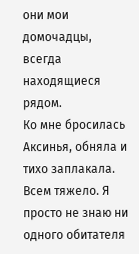они мои домочадцы, всегда находящиеся рядом.
Ко мне бросилась Аксинья, обняла и тихо заплакала. Всем тяжело. Я просто не знаю ни одного обитателя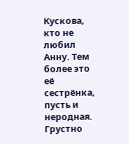Кускова, кто не любил Анну. Тем более это её сестрёнка, пусть и неродная. Грустно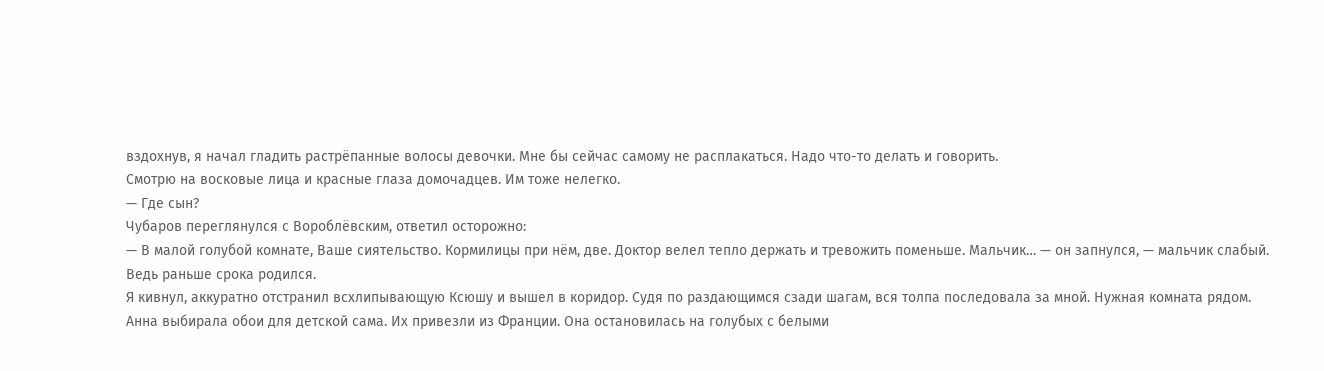вздохнув, я начал гладить растрёпанные волосы девочки. Мне бы сейчас самому не расплакаться. Надо что-то делать и говорить.
Смотрю на восковые лица и красные глаза домочадцев. Им тоже нелегко.
— Где сын?
Чубаров переглянулся с Вороблёвским, ответил осторожно:
— В малой голубой комнате, Ваше сиятельство. Кормилицы при нём, две. Доктор велел тепло держать и тревожить поменьше. Мальчик… — он запнулся, — мальчик слабый. Ведь раньше срока родился.
Я кивнул, аккуратно отстранил всхлипывающую Ксюшу и вышел в коридор. Судя по раздающимся сзади шагам, вся толпа последовала за мной. Нужная комната рядом. Анна выбирала обои для детской сама. Их привезли из Франции. Она остановилась на голубых с белыми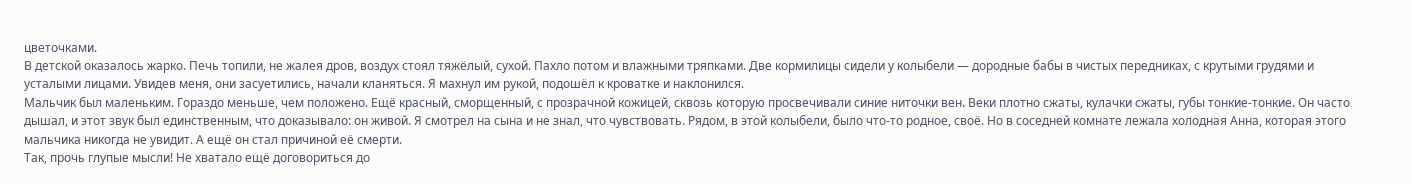цветочками.
В детской оказалось жарко. Печь топили, не жалея дров, воздух стоял тяжёлый, сухой. Пахло потом и влажными тряпками. Две кормилицы сидели у колыбели — дородные бабы в чистых передниках, с крутыми грудями и усталыми лицами. Увидев меня, они засуетились, начали кланяться. Я махнул им рукой, подошёл к кроватке и наклонился.
Мальчик был маленьким. Гораздо меньше, чем положено. Ещё красный, сморщенный, с прозрачной кожицей, сквозь которую просвечивали синие ниточки вен. Веки плотно сжаты, кулачки сжаты, губы тонкие-тонкие. Он часто дышал, и этот звук был единственным, что доказывало: он живой. Я смотрел на сына и не знал, что чувствовать. Рядом, в этой колыбели, было что-то родное, своё. Но в соседней комнате лежала холодная Анна, которая этого мальчика никогда не увидит. А ещё он стал причиной её смерти.
Так, прочь глупые мысли! Не хватало ещё договориться до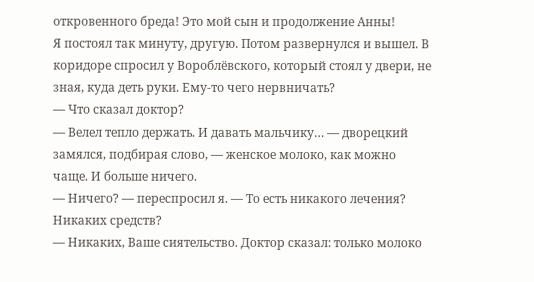откровенного бреда! Это мой сын и продолжение Анны!
Я постоял так минуту, другую. Потом развернулся и вышел. В коридоре спросил у Вороблёвского, который стоял у двери, не зная, куда деть руки. Ему-то чего нервничать?
— Что сказал доктор?
— Велел тепло держать. И давать мальчику… — дворецкий замялся, подбирая слово, — женское молоко, как можно чаще. И больше ничего.
— Ничего? — переспросил я. — То есть никакого лечения? Никаких средств?
— Никаких, Ваше сиятельство. Доктор сказал: только молоко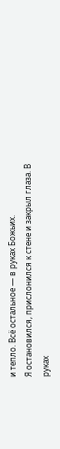и тепло. Всё остальное — в руках Божьих.
Я остановился, прислонился к стене и закрыл глаза. В руках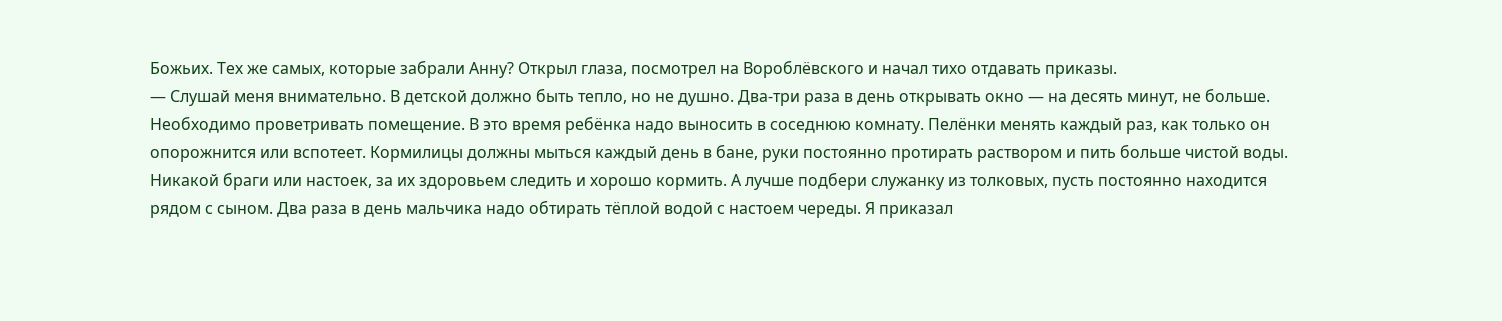Божьих. Тех же самых, которые забрали Анну? Открыл глаза, посмотрел на Вороблёвского и начал тихо отдавать приказы.
— Слушай меня внимательно. В детской должно быть тепло, но не душно. Два-три раза в день открывать окно — на десять минут, не больше. Необходимо проветривать помещение. В это время ребёнка надо выносить в соседнюю комнату. Пелёнки менять каждый раз, как только он опорожнится или вспотеет. Кормилицы должны мыться каждый день в бане, руки постоянно протирать раствором и пить больше чистой воды. Никакой браги или настоек, за их здоровьем следить и хорошо кормить. А лучше подбери служанку из толковых, пусть постоянно находится рядом с сыном. Два раза в день мальчика надо обтирать тёплой водой с настоем череды. Я приказал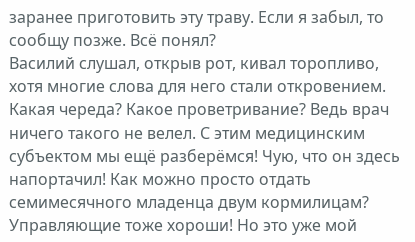заранее приготовить эту траву. Если я забыл, то сообщу позже. Всё понял?
Василий слушал, открыв рот, кивал торопливо, хотя многие слова для него стали откровением. Какая череда? Какое проветривание? Ведь врач ничего такого не велел. С этим медицинским субъектом мы ещё разберёмся! Чую, что он здесь напортачил! Как можно просто отдать семимесячного младенца двум кормилицам? Управляющие тоже хороши! Но это уже мой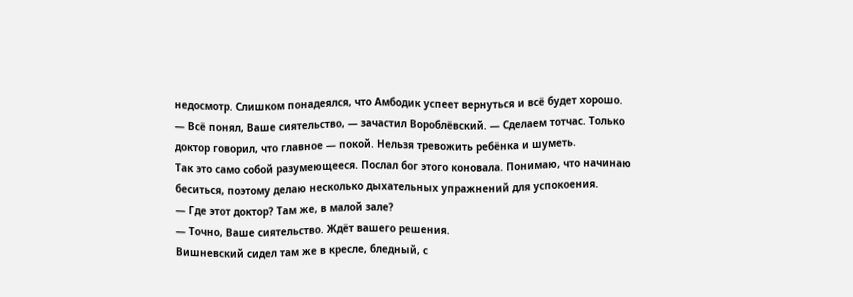недосмотр. Слишком понадеялся, что Амбодик успеет вернуться и всё будет хорошо.
— Всё понял, Ваше сиятельство, — зачастил Вороблёвский. — Сделаем тотчас. Только доктор говорил, что главное — покой. Нельзя тревожить ребёнка и шуметь.
Так это само собой разумеющееся. Послал бог этого коновала. Понимаю, что начинаю беситься, поэтому делаю несколько дыхательных упражнений для успокоения.
— Где этот доктор? Там же, в малой зале?
— Точно, Ваше сиятельство. Ждёт вашего решения.
Вишневский сидел там же в кресле, бледный, с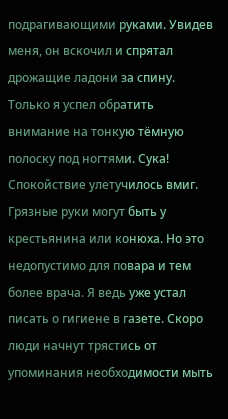подрагивающими руками. Увидев меня, он вскочил и спрятал дрожащие ладони за спину. Только я успел обратить внимание на тонкую тёмную полоску под ногтями. Сука! Спокойствие улетучилось вмиг. Грязные руки могут быть у крестьянина или конюха. Но это недопустимо для повара и тем более врача. Я ведь уже устал писать о гигиене в газете. Скоро люди начнут трястись от упоминания необходимости мыть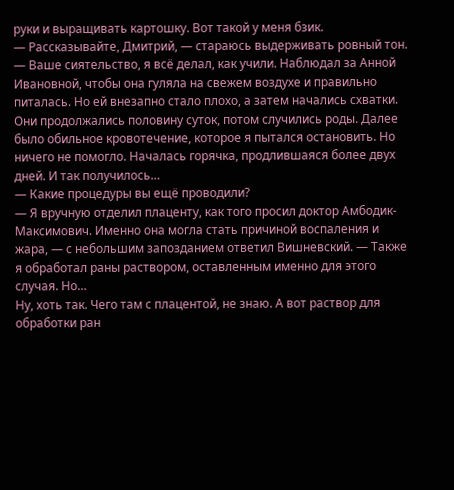руки и выращивать картошку. Вот такой у меня бзик.
— Рассказывайте, Дмитрий, — стараюсь выдерживать ровный тон.
— Ваше сиятельство, я всё делал, как учили. Наблюдал за Анной Ивановной, чтобы она гуляла на свежем воздухе и правильно питалась. Но ей внезапно стало плохо, а затем начались схватки. Они продолжались половину суток, потом случились роды. Далее было обильное кровотечение, которое я пытался остановить. Но ничего не помогло. Началась горячка, продлившаяся более двух дней. И так получилось…
— Какие процедуры вы ещё проводили?
— Я вручную отделил плаценту, как того просил доктор Амбодик-Максимович. Именно она могла стать причиной воспаления и жара, — с небольшим запозданием ответил Вишневский. — Также я обработал раны раствором, оставленным именно для этого случая. Но…
Ну, хоть так. Чего там с плацентой, не знаю. А вот раствор для обработки ран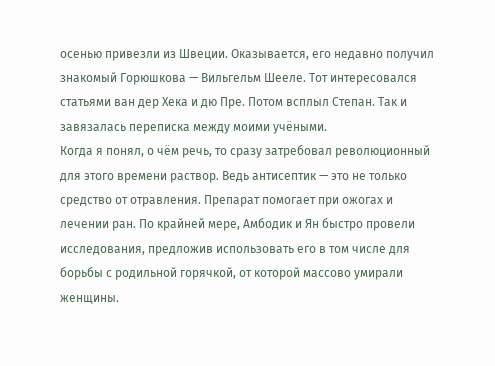осенью привезли из Швеции. Оказывается, его недавно получил знакомый Горюшкова — Вильгельм Шееле. Тот интересовался статьями ван дер Хека и дю Пре. Потом всплыл Степан. Так и завязалась переписка между моими учёными.
Когда я понял, о чём речь, то сразу затребовал революционный для этого времени раствор. Ведь антисептик — это не только средство от отравления. Препарат помогает при ожогах и лечении ран. По крайней мере, Амбодик и Ян быстро провели исследования, предложив использовать его в том числе для борьбы с родильной горячкой, от которой массово умирали женщины.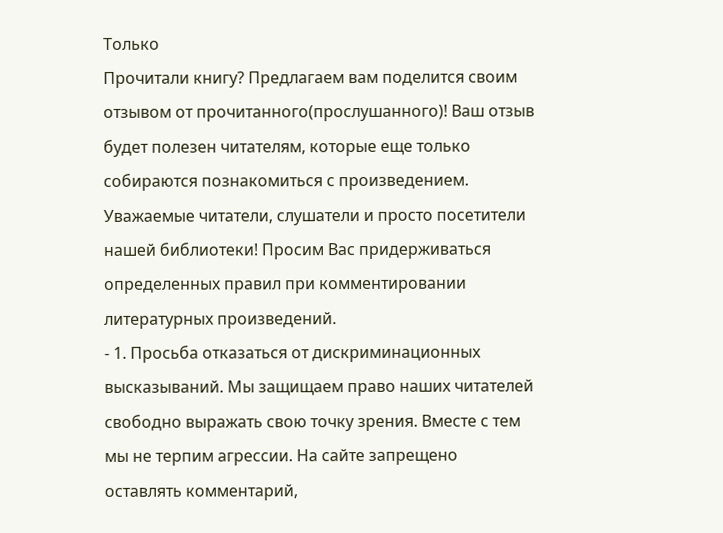Только
Прочитали книгу? Предлагаем вам поделится своим отзывом от прочитанного(прослушанного)! Ваш отзыв будет полезен читателям, которые еще только собираются познакомиться с произведением.
Уважаемые читатели, слушатели и просто посетители нашей библиотеки! Просим Вас придерживаться определенных правил при комментировании литературных произведений.
- 1. Просьба отказаться от дискриминационных высказываний. Мы защищаем право наших читателей свободно выражать свою точку зрения. Вместе с тем мы не терпим агрессии. На сайте запрещено оставлять комментарий,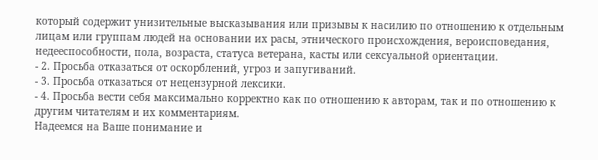который содержит унизительные высказывания или призывы к насилию по отношению к отдельным лицам или группам людей на основании их расы, этнического происхождения, вероисповедания, недееспособности, пола, возраста, статуса ветерана, касты или сексуальной ориентации.
- 2. Просьба отказаться от оскорблений, угроз и запугиваний.
- 3. Просьба отказаться от нецензурной лексики.
- 4. Просьба вести себя максимально корректно как по отношению к авторам, так и по отношению к другим читателям и их комментариям.
Надеемся на Ваше понимание и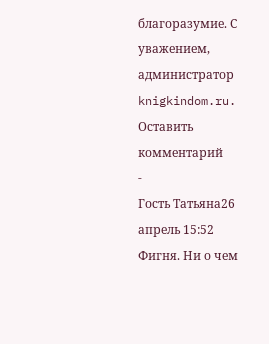благоразумие. С уважением, администратор knigkindom.ru.
Оставить комментарий
-
Гость Татьяна26 апрель 15:52
Фигня. Ни о чем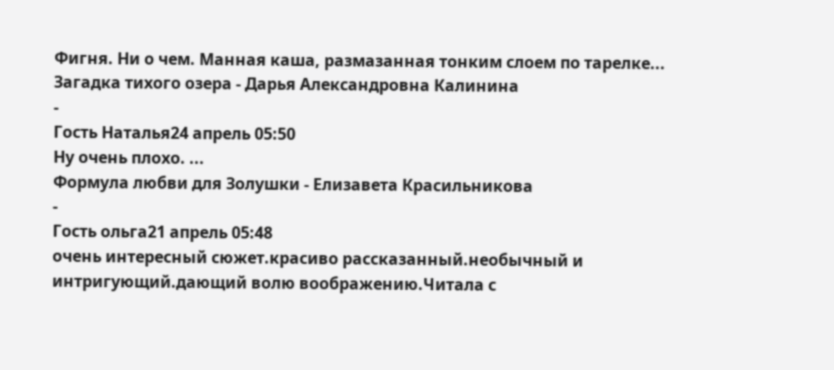Фигня. Ни о чем. Манная каша, размазанная тонким слоем по тарелке...
Загадка тихого озера - Дарья Александровна Калинина
-
Гость Наталья24 апрель 05:50
Ну очень плохо. ...
Формула любви для Золушки - Елизавета Красильникова
-
Гость ольга21 апрель 05:48
очень интересный сюжет.красиво рассказанный.необычный и интригующий.дающий волю воображению.Читала с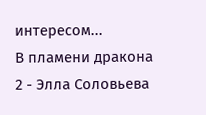интересом...
В пламени дракона 2 - Элла Соловьева